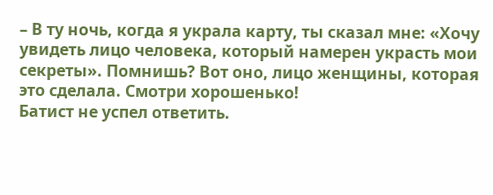– В ту ночь, когда я украла карту, ты сказал мне: «Хочу увидеть лицо человека, который намерен украсть мои секреты». Помнишь? Вот оно, лицо женщины, которая это сделала. Смотри хорошенько!
Батист не успел ответить.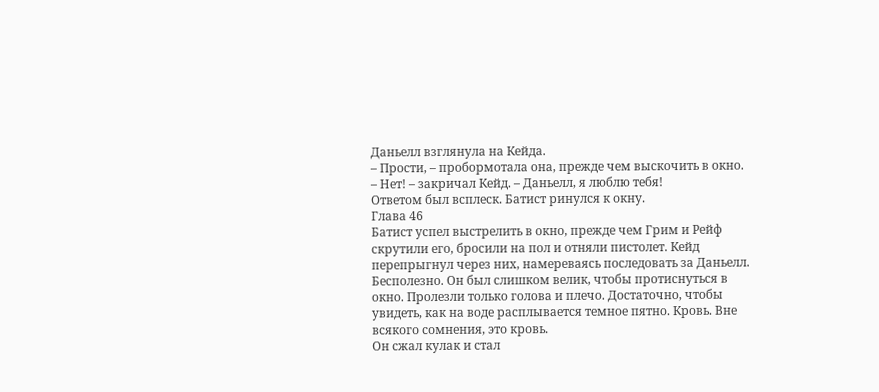Даньелл взглянула на Кейда.
– Прости, – пробормотала она, прежде чем выскочить в окно.
– Нет! – закричал Кейд. – Даньелл, я люблю тебя!
Ответом был всплеск. Батист ринулся к окну.
Глава 46
Батист успел выстрелить в окно, прежде чем Грим и Рейф скрутили его, бросили на пол и отняли пистолет. Кейд перепрыгнул через них, намереваясь последовать за Даньелл. Бесполезно. Он был слишком велик, чтобы протиснуться в окно. Пролезли только голова и плечо. Достаточно, чтобы увидеть, как на воде расплывается темное пятно. Кровь. Вне всякого сомнения, это кровь.
Он сжал кулак и стал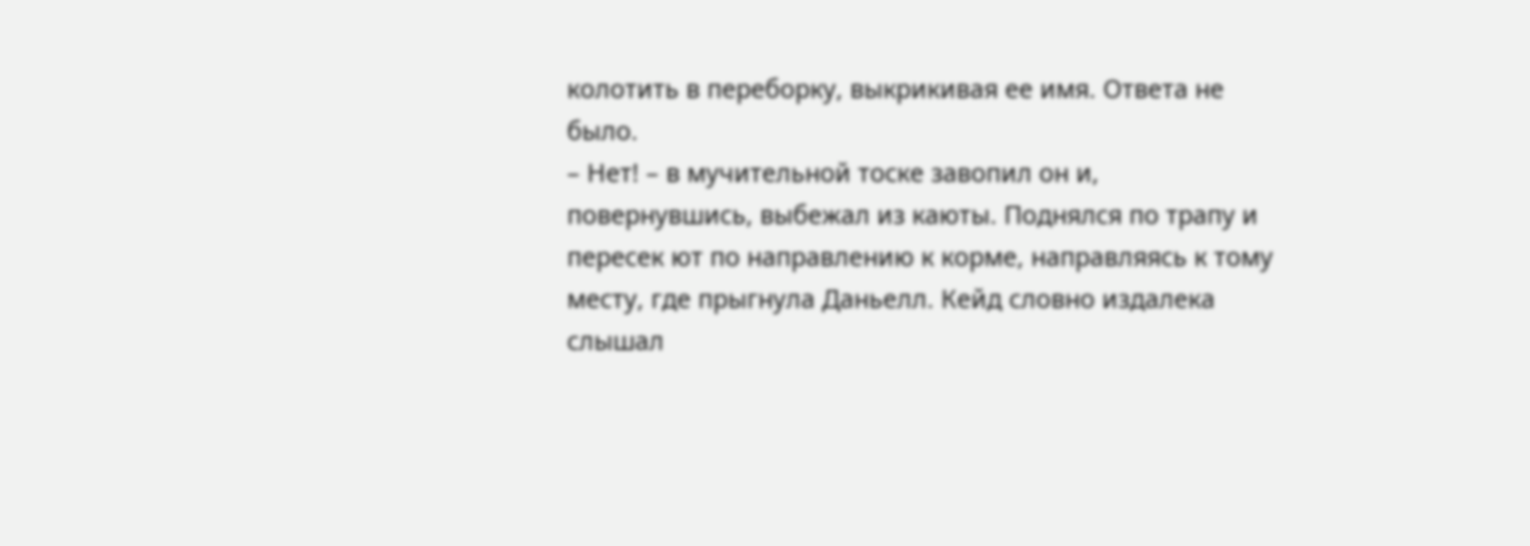колотить в переборку, выкрикивая ее имя. Ответа не было.
– Нет! – в мучительной тоске завопил он и, повернувшись, выбежал из каюты. Поднялся по трапу и пересек ют по направлению к корме, направляясь к тому месту, где прыгнула Даньелл. Кейд словно издалека слышал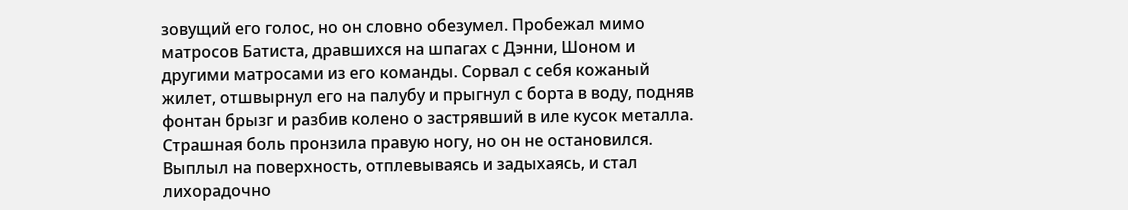зовущий его голос, но он словно обезумел. Пробежал мимо матросов Батиста, дравшихся на шпагах с Дэнни, Шоном и другими матросами из его команды. Сорвал с себя кожаный жилет, отшвырнул его на палубу и прыгнул с борта в воду, подняв фонтан брызг и разбив колено о застрявший в иле кусок металла. Страшная боль пронзила правую ногу, но он не остановился. Выплыл на поверхность, отплевываясь и задыхаясь, и стал лихорадочно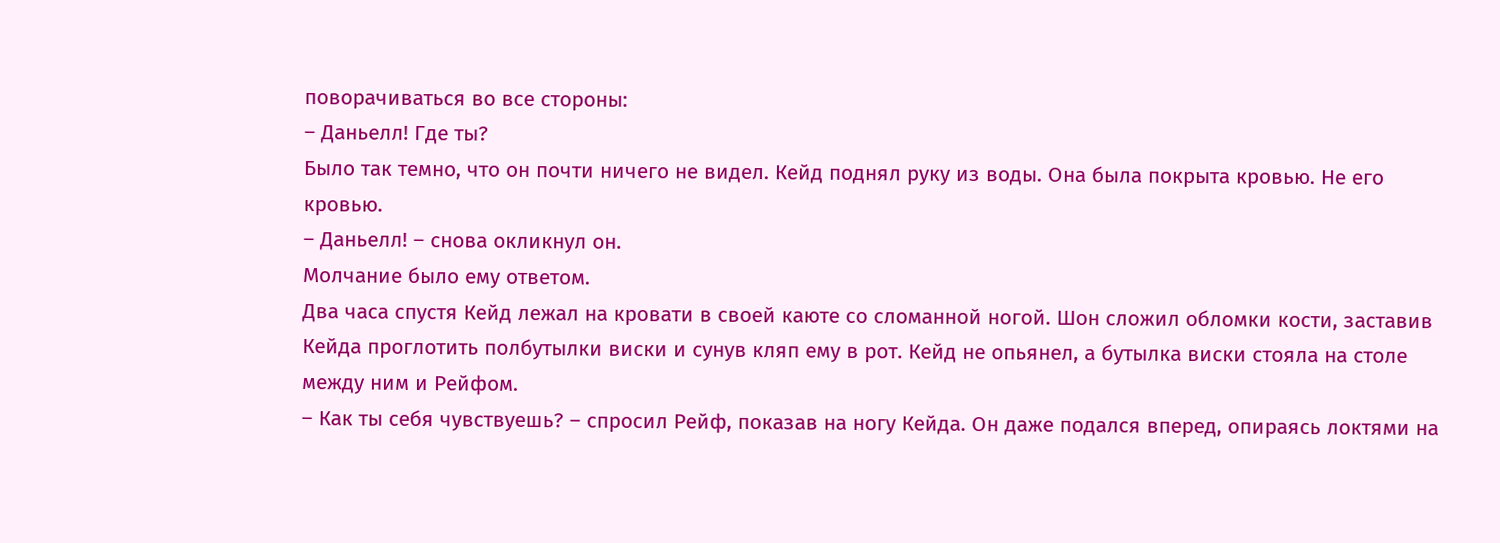поворачиваться во все стороны:
– Даньелл! Где ты?
Было так темно, что он почти ничего не видел. Кейд поднял руку из воды. Она была покрыта кровью. Не его кровью.
– Даньелл! – снова окликнул он.
Молчание было ему ответом.
Два часа спустя Кейд лежал на кровати в своей каюте со сломанной ногой. Шон сложил обломки кости, заставив Кейда проглотить полбутылки виски и сунув кляп ему в рот. Кейд не опьянел, а бутылка виски стояла на столе между ним и Рейфом.
– Как ты себя чувствуешь? – спросил Рейф, показав на ногу Кейда. Он даже подался вперед, опираясь локтями на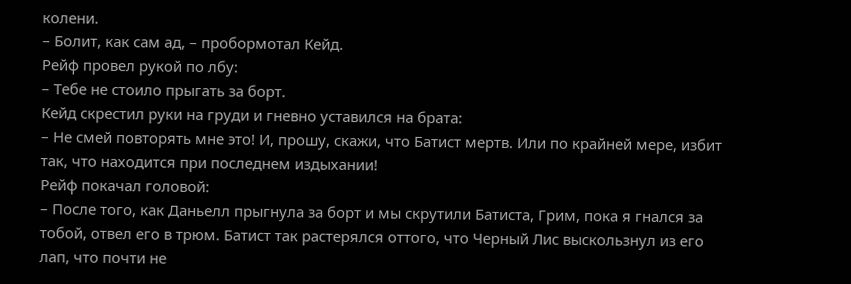колени.
– Болит, как сам ад, – пробормотал Кейд.
Рейф провел рукой по лбу:
– Тебе не стоило прыгать за борт.
Кейд скрестил руки на груди и гневно уставился на брата:
– Не смей повторять мне это! И, прошу, скажи, что Батист мертв. Или по крайней мере, избит так, что находится при последнем издыхании!
Рейф покачал головой:
– После того, как Даньелл прыгнула за борт и мы скрутили Батиста, Грим, пока я гнался за тобой, отвел его в трюм. Батист так растерялся оттого, что Черный Лис выскользнул из его лап, что почти не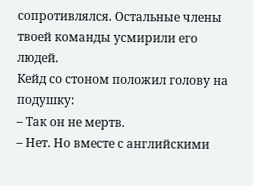сопротивлялся. Остальные члены твоей команды усмирили его людей.
Кейд со стоном положил голову на подушку:
– Так он не мертв.
– Нет. Но вместе с английскими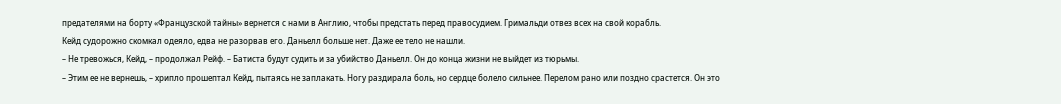предателями на борту «Французской тайны» вернется с нами в Англию, чтобы предстать перед правосудием. Гримальди отвез всех на свой корабль.
Кейд судорожно скомкал одеяло, едва не разорвав его. Даньелл больше нет. Даже ее тело не нашли.
– Не тревожься, Кейд, – продолжал Рейф. – Батиста будут судить и за убийство Даньелл. Он до конца жизни не выйдет из тюрьмы.
– Этим ее не вернешь, – хрипло прошептал Кейд, пытаясь не заплакать. Ногу раздирала боль, но сердце болело сильнее. Перелом рано или поздно срастется. Он это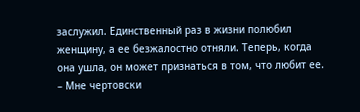заслужил. Единственный раз в жизни полюбил женщину, а ее безжалостно отняли. Теперь, когда она ушла, он может признаться в том, что любит ее.
– Мне чертовски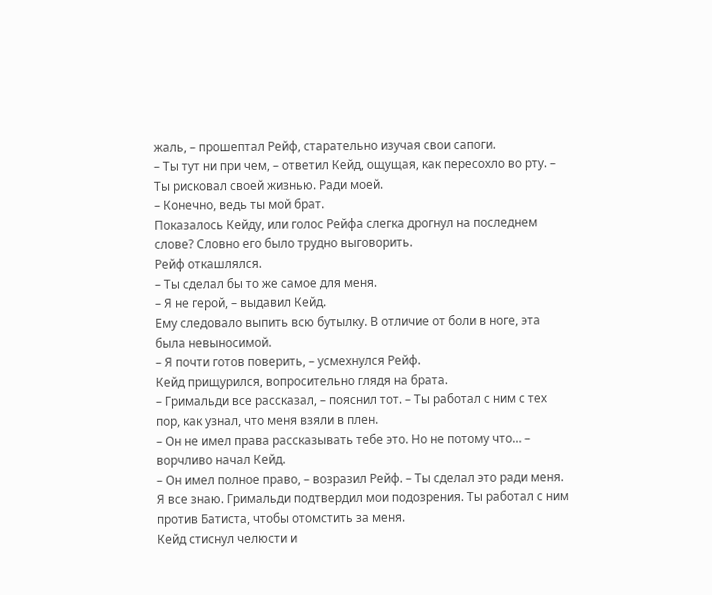жаль, – прошептал Рейф, старательно изучая свои сапоги.
– Ты тут ни при чем, – ответил Кейд, ощущая, как пересохло во рту. – Ты рисковал своей жизнью. Ради моей.
– Конечно, ведь ты мой брат.
Показалось Кейду, или голос Рейфа слегка дрогнул на последнем слове? Словно его было трудно выговорить.
Рейф откашлялся.
– Ты сделал бы то же самое для меня.
– Я не герой, – выдавил Кейд.
Ему следовало выпить всю бутылку. В отличие от боли в ноге, эта была невыносимой.
– Я почти готов поверить, – усмехнулся Рейф.
Кейд прищурился, вопросительно глядя на брата.
– Гримальди все рассказал, – пояснил тот. – Ты работал с ним с тех пор, как узнал, что меня взяли в плен.
– Он не имел права рассказывать тебе это. Но не потому что… – ворчливо начал Кейд.
– Он имел полное право, – возразил Рейф. – Ты сделал это ради меня. Я все знаю. Гримальди подтвердил мои подозрения. Ты работал с ним против Батиста, чтобы отомстить за меня.
Кейд стиснул челюсти и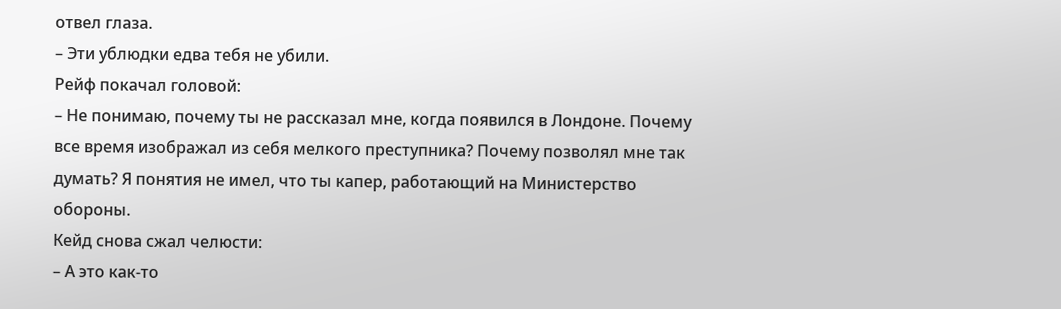отвел глаза.
– Эти ублюдки едва тебя не убили.
Рейф покачал головой:
– Не понимаю, почему ты не рассказал мне, когда появился в Лондоне. Почему все время изображал из себя мелкого преступника? Почему позволял мне так думать? Я понятия не имел, что ты капер, работающий на Министерство обороны.
Кейд снова сжал челюсти:
– А это как-то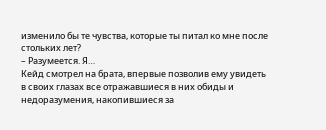изменило бы те чувства, которые ты питал ко мне после стольких лет?
– Разумеется. Я…
Кейд смотрел на брата, впервые позволив ему увидеть в своих глазах все отражавшиеся в них обиды и недоразумения, накопившиеся за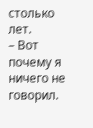столько лет.
– Вот почему я ничего не говорил.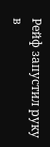Рейф запустил руку в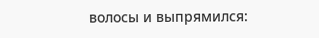волосы и выпрямился: